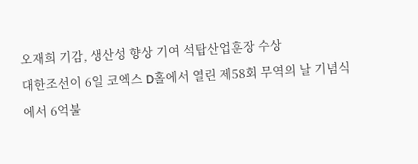오재희 기감, 생산성 향상 기여 석탑산업훈장 수상
대한조선이 6일 코엑스 D홀에서 열린 제58회 무역의 날 기념식에서 6억불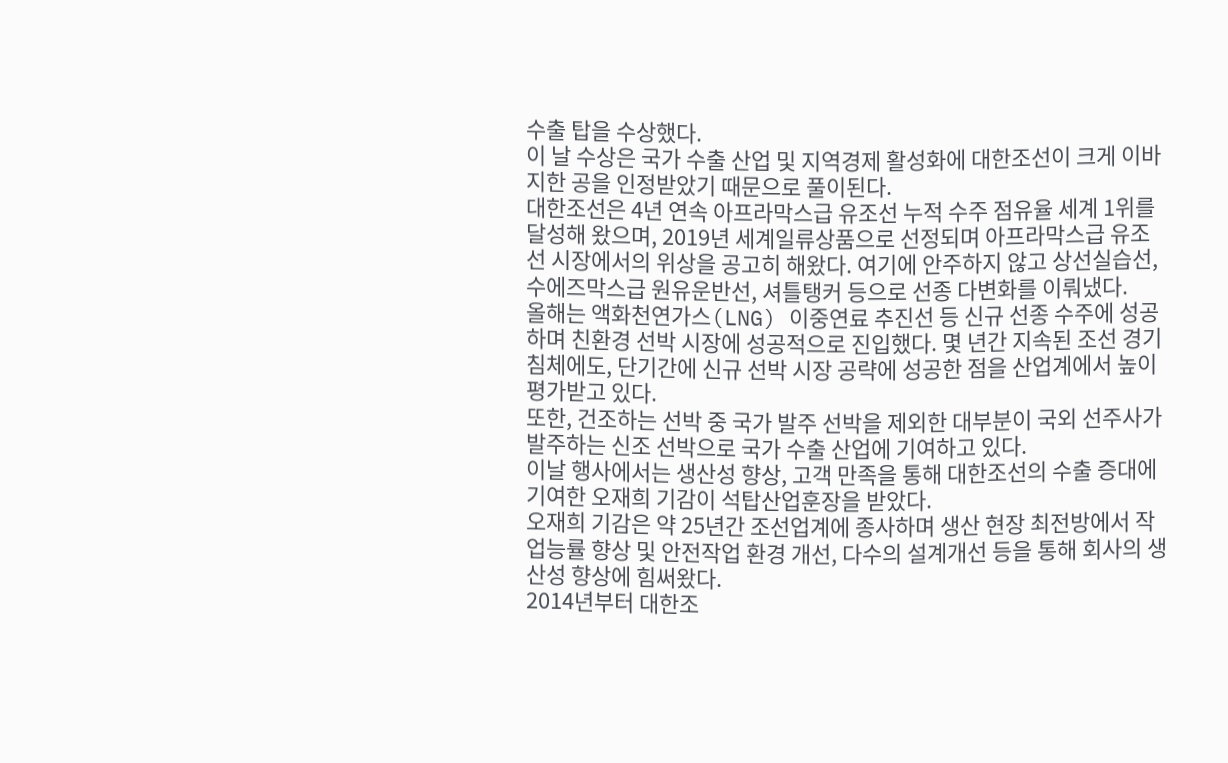수출 탑을 수상했다.
이 날 수상은 국가 수출 산업 및 지역경제 활성화에 대한조선이 크게 이바지한 공을 인정받았기 때문으로 풀이된다.
대한조선은 4년 연속 아프라막스급 유조선 누적 수주 점유율 세계 1위를 달성해 왔으며, 2019년 세계일류상품으로 선정되며 아프라막스급 유조선 시장에서의 위상을 공고히 해왔다. 여기에 안주하지 않고 상선실습선, 수에즈막스급 원유운반선, 셔틀탱커 등으로 선종 다변화를 이뤄냈다.
올해는 액화천연가스(LNG) 이중연료 추진선 등 신규 선종 수주에 성공하며 친환경 선박 시장에 성공적으로 진입했다. 몇 년간 지속된 조선 경기 침체에도, 단기간에 신규 선박 시장 공략에 성공한 점을 산업계에서 높이 평가받고 있다.
또한, 건조하는 선박 중 국가 발주 선박을 제외한 대부분이 국외 선주사가 발주하는 신조 선박으로 국가 수출 산업에 기여하고 있다.
이날 행사에서는 생산성 향상, 고객 만족을 통해 대한조선의 수출 증대에 기여한 오재희 기감이 석탑산업훈장을 받았다.
오재희 기감은 약 25년간 조선업계에 종사하며 생산 현장 최전방에서 작업능률 향상 및 안전작업 환경 개선, 다수의 설계개선 등을 통해 회사의 생산성 향상에 힘써왔다.
2014년부터 대한조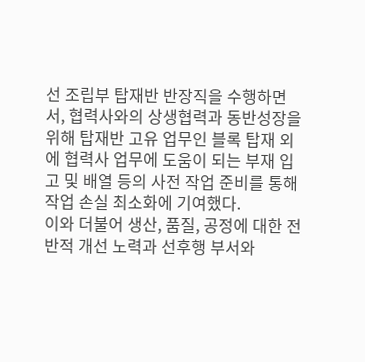선 조립부 탑재반 반장직을 수행하면서, 협력사와의 상생협력과 동반성장을 위해 탑재반 고유 업무인 블록 탑재 외에 협력사 업무에 도움이 되는 부재 입고 및 배열 등의 사전 작업 준비를 통해 작업 손실 최소화에 기여했다.
이와 더불어 생산, 품질, 공정에 대한 전반적 개선 노력과 선후행 부서와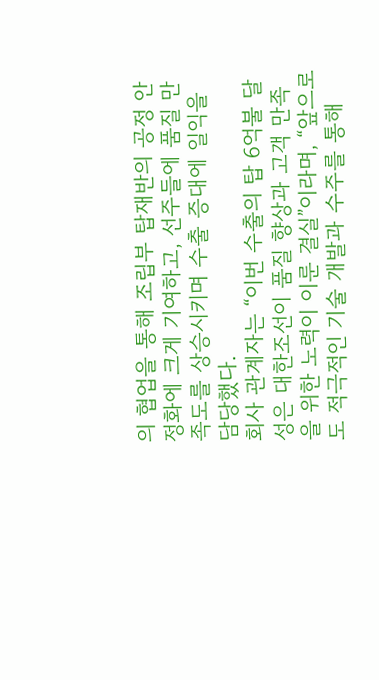의 협업을 통해 조립부 탑재반의 공정 안정화에 크게 기여하고, 선주들에 품질 만족도를 상승시키며 수출 증대에 일익을 담당했다.
회사 관계자는 “이번 수출의 탑 6억불 달성은 대한조선이 품질 향상과 고객 만족을 위한 노력이 이룬 결실”이라며, “앞으로도 적극적인 기술 개발과 수주를 통해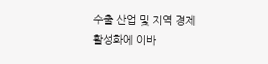수출 산업 및 지역 경제 활성화에 이바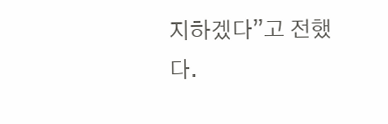지하겠다”고 전했다.